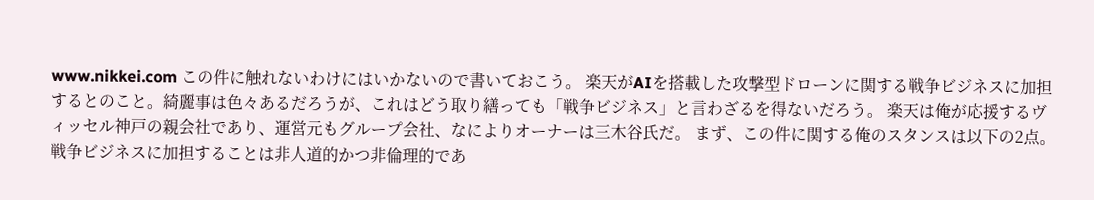www.nikkei.com この件に触れないわけにはいかないので書いておこう。 楽天がAIを搭載した攻撃型ドローンに関する戦争ビジネスに加担するとのこと。綺麗事は色々あるだろうが、これはどう取り繕っても「戦争ビジネス」と言わざるを得ないだろう。 楽天は俺が応援するヴィッセル神戸の親会社であり、運営元もグループ会社、なによりオーナーは三木谷氏だ。 まず、この件に関する俺のスタンスは以下の2点。 戦争ビジネスに加担することは非人道的かつ非倫理的であ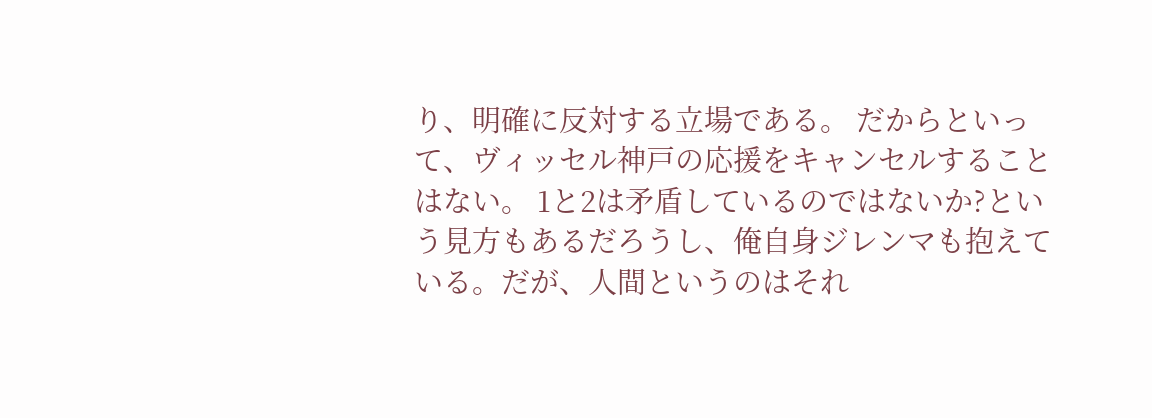り、明確に反対する立場である。 だからといって、ヴィッセル神戸の応援をキャンセルすることはない。 1と2は矛盾しているのではないか?という見方もあるだろうし、俺自身ジレンマも抱えている。だが、人間というのはそれ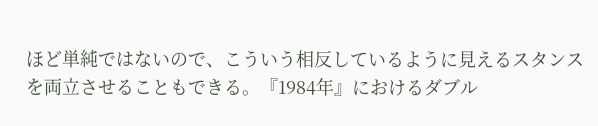ほど単純ではないので、こういう相反しているように見えるスタンスを両立させることもできる。『1984年』におけるダブル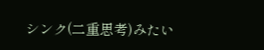シンク(二重思考)みたい